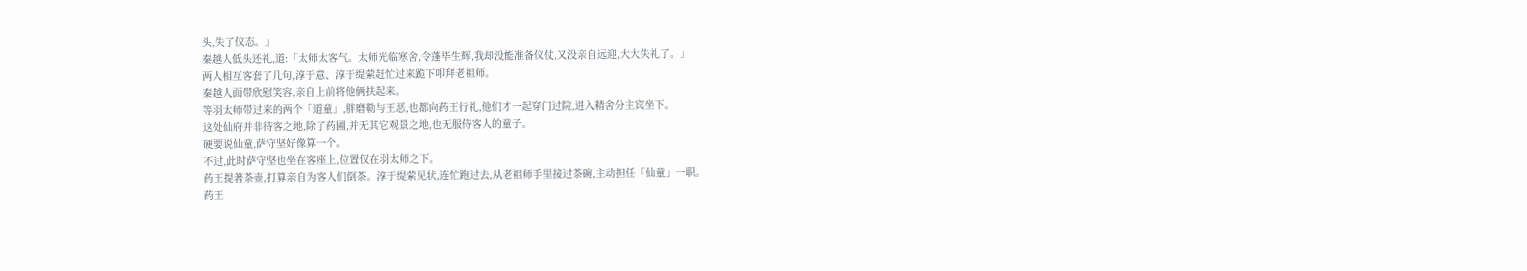头,失了仪态。」
秦越人低头还礼,道:「太师太客气。太师光临寒舍,令蓬毕生辉,我却没能准备仪仗,又没亲自远迎,大大失礼了。」
两人相互客套了几句,淳于意、淳于缇萦赶忙过来跪下叩拜老祖师。
秦越人面带欣慰笑容,亲自上前将他俩扶起来。
等羽太师带过来的两个「道童」,胖磨勒与王恶,也都向药王行礼,他们才一起穿门过院,进入精舍分主宾坐下。
这处仙府并非待客之地,除了药圃,并无其它观景之地,也无服侍客人的童子。
硬要说仙童,萨守坚好像算一个。
不过,此时萨守坚也坐在客座上,位置仅在羽太师之下。
药王提著茶壶,打算亲自为客人们倒茶。淳于缇萦见状,连忙跑过去,从老祖师手里接过茶碗,主动担任「仙童」一职。
药王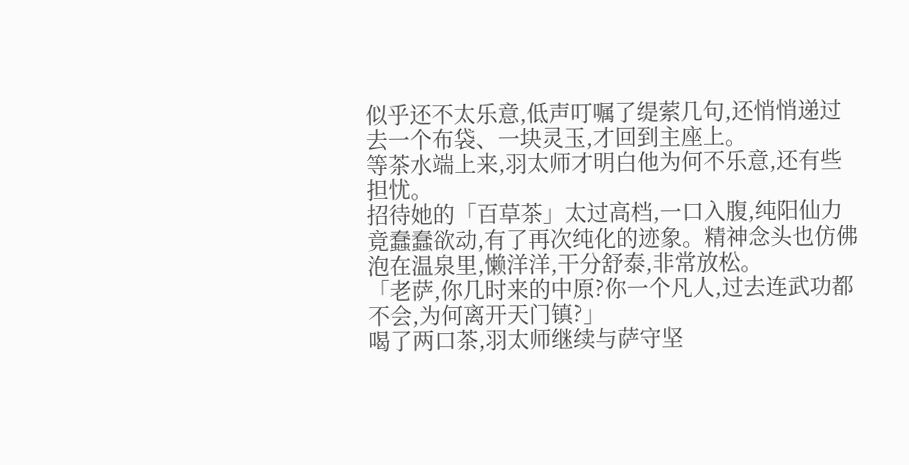似乎还不太乐意,低声叮嘱了缇萦几句,还悄悄递过去一个布袋、一块灵玉,才回到主座上。
等茶水端上来,羽太师才明白他为何不乐意,还有些担忧。
招待她的「百草茶」太过高档,一口入腹,纯阳仙力竟蠢蠢欲动,有了再次纯化的迹象。精神念头也仿佛泡在温泉里,懒洋洋,干分舒泰,非常放松。
「老萨,你几时来的中原?你一个凡人,过去连武功都不会,为何离开天门镇?」
喝了两口茶,羽太师继续与萨守坚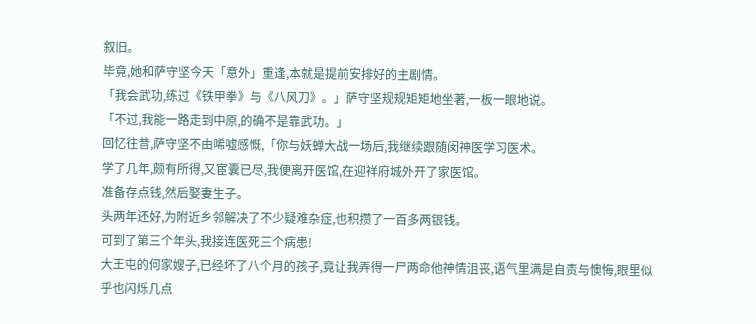叙旧。
毕竟,她和萨守坚今天「意外」重逢,本就是提前安排好的主剧情。
「我会武功,练过《铁甲拳》与《八风刀》。」萨守坚规规矩矩地坐著,一板一眼地说。
「不过,我能一路走到中原,的确不是靠武功。」
回忆往昔,萨守坚不由唏嘘感慨,「你与妖蝉大战一场后,我继续跟随闵神医学习医术。
学了几年,颇有所得,又宦囊已尽,我便离开医馆,在迎祥府城外开了家医馆。
准备存点钱,然后娶妻生子。
头两年还好,为附近乡邻解决了不少疑难杂症,也积攒了一百多两银钱。
可到了第三个年头,我接连医死三个病患!
大王屯的何家嫂子,已经坏了八个月的孩子,竟让我弄得一尸两命他神情沮丧,语气里满是自责与懊悔,眼里似乎也闪烁几点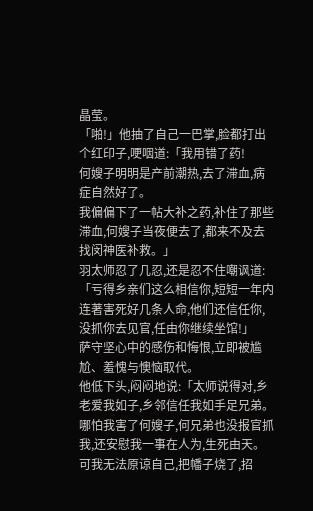晶莹。
「啪!」他抽了自己一巴掌,脸都打出个红印子,哽咽道:「我用错了药!
何嫂子明明是产前潮热,去了滞血,病症自然好了。
我偏偏下了一帖大补之药,补住了那些滞血,何嫂子当夜便去了,都来不及去找闵神医补救。」
羽太师忍了几忍,还是忍不住嘲讽道:「亏得乡亲们这么相信你,短短一年内连著害死好几条人命,他们还信任你,没抓你去见官,任由你继续坐馆!」
萨守坚心中的感伤和悔恨,立即被尴尬、羞愧与懊恼取代。
他低下头,闷闷地说:「太师说得对,乡老爱我如子,乡邻信任我如手足兄弟。哪怕我害了何嫂子,何兄弟也没报官抓我,还安慰我一事在人为,生死由天。
可我无法原谅自己,把幡子烧了,招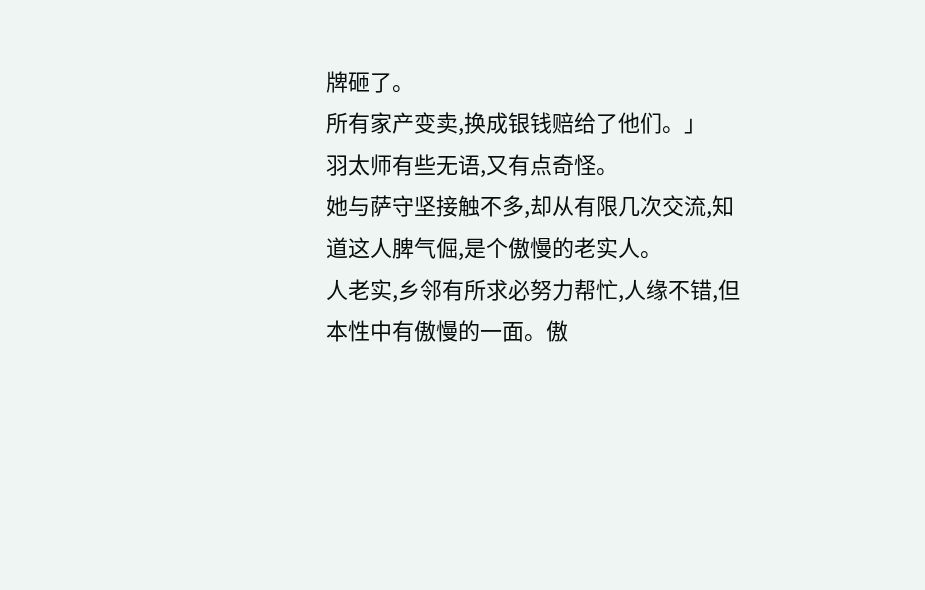牌砸了。
所有家产变卖,换成银钱赔给了他们。」
羽太师有些无语,又有点奇怪。
她与萨守坚接触不多,却从有限几次交流,知道这人脾气倔,是个傲慢的老实人。
人老实,乡邻有所求必努力帮忙,人缘不错,但本性中有傲慢的一面。傲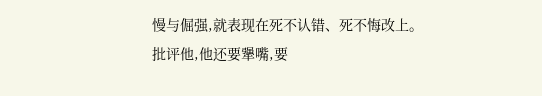慢与倔强,就表现在死不认错、死不悔改上。
批评他,他还要犟嘴,要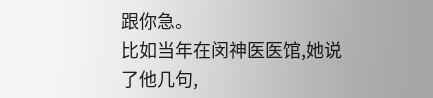跟你急。
比如当年在闵神医医馆,她说了他几句,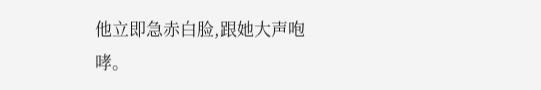他立即急赤白脸,跟她大声咆哮。